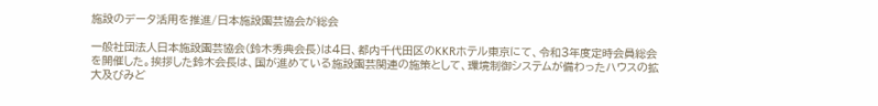施設のデータ活用を推進/日本施設園芸協会が総会

一般社団法人日本施設園芸協会(鈴木秀典会長)は4日、都内千代田区のKKRホテル東京にて、令和3年度定時会員総会を開催した。挨拶した鈴木会長は、国が進めている施設園芸関連の施策として、環境制御システムが備わったハウスの拡大及びみど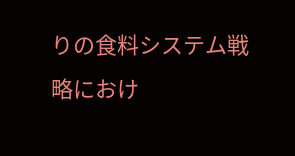りの食料システム戦略におけ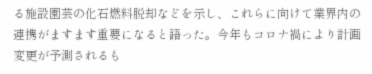る施設園芸の化石燃料脱却などを示し、これらに向けて業界内の連携がますます重要になると語った。今年もコロナ禍により計画変更が予測されるも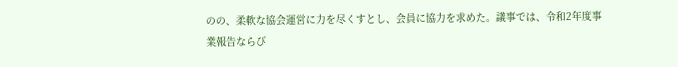のの、柔軟な協会運営に力を尽くすとし、会員に協力を求めた。議事では、令和2年度事業報告ならび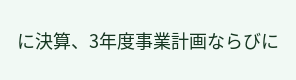に決算、3年度事業計画ならびに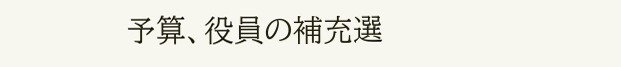予算、役員の補充選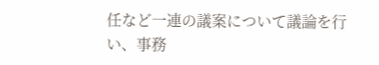任など一連の議案について議論を行い、事務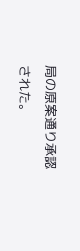局の原案通り承認された。